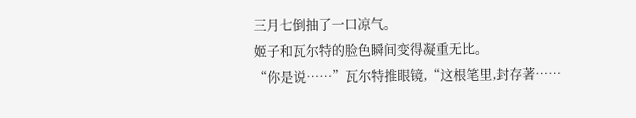三月七倒抽了一口凉气。
姬子和瓦尔特的脸色瞬间变得凝重无比。
“你是说……”瓦尔特推眼镜,“这根笔里,封存著……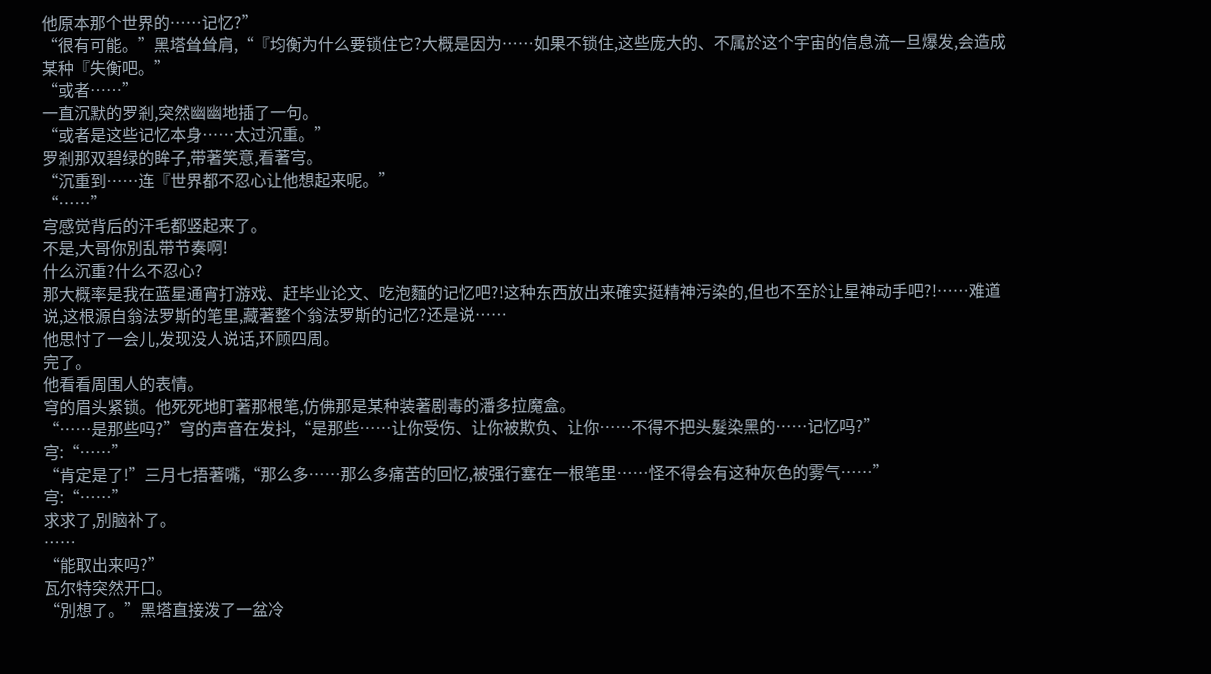他原本那个世界的……记忆?”
“很有可能。”黑塔耸耸肩,“『均衡为什么要锁住它?大概是因为……如果不锁住,这些庞大的、不属於这个宇宙的信息流一旦爆发,会造成某种『失衡吧。”
“或者……”
一直沉默的罗剎,突然幽幽地插了一句。
“或者是这些记忆本身……太过沉重。”
罗剎那双碧绿的眸子,带著笑意,看著宆。
“沉重到……连『世界都不忍心让他想起来呢。”
“……”
宆感觉背后的汗毛都竖起来了。
不是,大哥你別乱带节奏啊!
什么沉重?什么不忍心?
那大概率是我在蓝星通宵打游戏、赶毕业论文、吃泡麵的记忆吧?!这种东西放出来確实挺精神污染的,但也不至於让星神动手吧?!……难道说,这根源自翁法罗斯的笔里,藏著整个翁法罗斯的记忆?还是说……
他思忖了一会儿,发现没人说话,环顾四周。
完了。
他看看周围人的表情。
穹的眉头紧锁。他死死地盯著那根笔,仿佛那是某种装著剧毒的潘多拉魔盒。
“……是那些吗?”穹的声音在发抖,“是那些……让你受伤、让你被欺负、让你……不得不把头髮染黑的……记忆吗?”
宆:“……”
“肯定是了!”三月七捂著嘴,“那么多……那么多痛苦的回忆,被强行塞在一根笔里……怪不得会有这种灰色的雾气……”
宆:“……”
求求了,別脑补了。
……
“能取出来吗?”
瓦尔特突然开口。
“別想了。”黑塔直接泼了一盆冷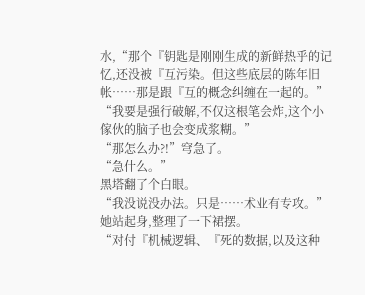水,“那个『钥匙是刚刚生成的新鲜热乎的记忆,还没被『互污染。但这些底层的陈年旧帐……那是跟『互的概念纠缠在一起的。”
“我要是强行破解,不仅这根笔会炸,这个小傢伙的脑子也会变成浆糊。”
“那怎么办?!”穹急了。
“急什么。”
黑塔翻了个白眼。
“我没说没办法。只是……术业有专攻。”
她站起身,整理了一下裙摆。
“对付『机械逻辑、『死的数据,以及这种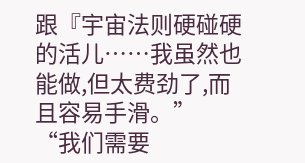跟『宇宙法则硬碰硬的活儿……我虽然也能做,但太费劲了,而且容易手滑。”
“我们需要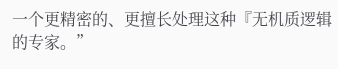一个更精密的、更擅长处理这种『无机质逻辑的专家。”